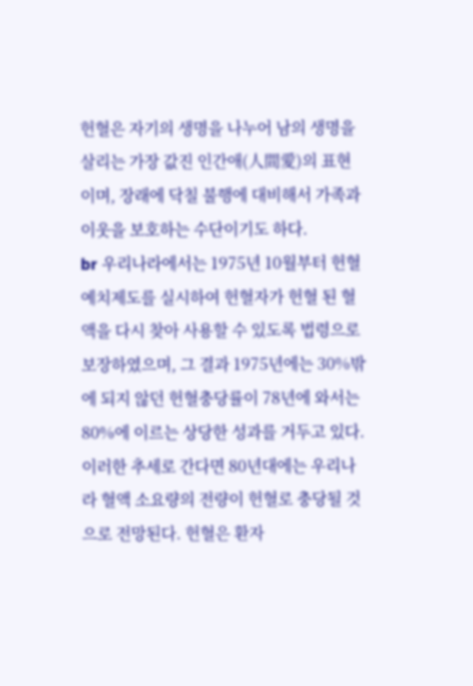헌혈은 자기의 생명을 나누어 남의 생명을 살리는 가장 값진 인간애(人間愛)의 표현이며, 장래에 닥칠 불행에 대비해서 가족과 이웃을 보호하는 수단이기도 하다.
br 우리나라에서는 1975년 10월부터 헌혈 예치제도를 실시하여 헌혈자가 헌혈 된 혈액을 다시 찾아 사용할 수 있도록 법령으로 보장하였으며, 그 결과 1975년에는 30%밖에 되지 않던 헌혈충당률이 78년에 와서는 80%에 이르는 상당한 성과를 거두고 있다. 이러한 추세로 간다면 80년대에는 우리나라 혈액 소요량의 전량이 헌혈로 충당될 것으로 전망된다. 헌혈은 환자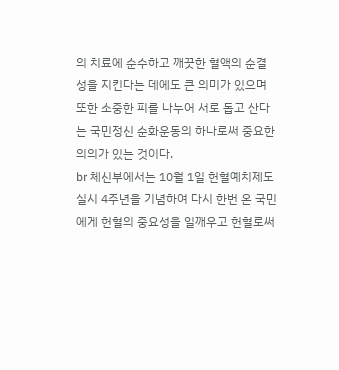의 치료에 순수하고 깨끗한 혈액의 순결성을 지킨다는 데에도 큰 의미가 있으며 또한 소중한 피를 나누어 서로 돕고 산다는 국민정신 순화운동의 하나로써 중요한 의의가 있는 것이다.
br 체신부에서는 10월 1일 헌혈예치제도 실시 4주년을 기념하여 다시 한번 온 국민에게 헌혈의 중요성을 일깨우고 헌혈로써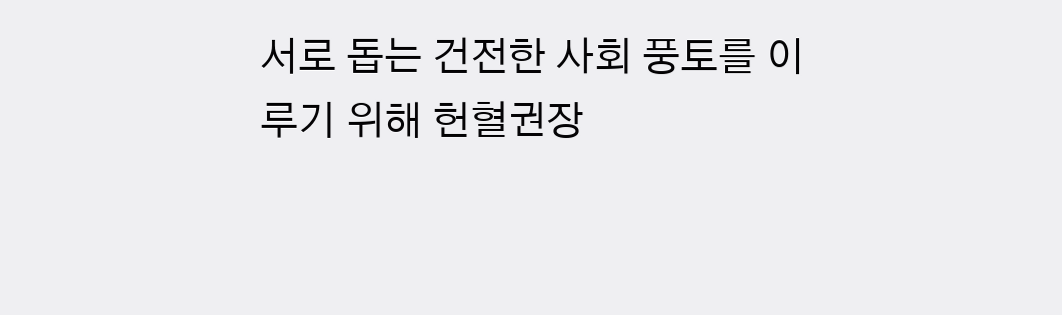서로 돕는 건전한 사회 풍토를 이루기 위해 헌혈권장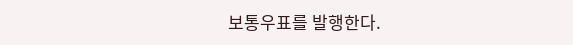보통우표를 발행한다.